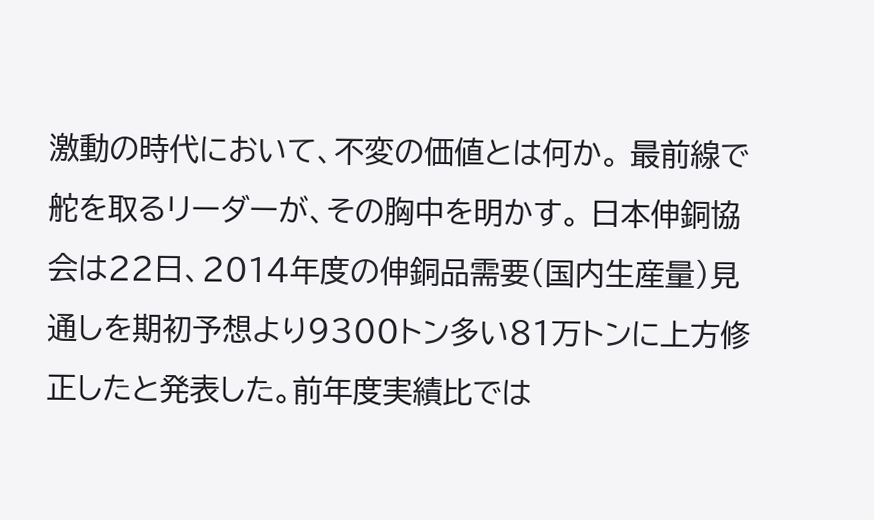激動の時代において、不変の価値とは何か。 最前線で舵を取るリーダーが、その胸中を明かす。 日本伸銅協会は22日、2014年度の伸銅品需要(国内生産量)見通しを期初予想より9300トン多い81万トンに上方修正したと発表した。前年度実績比では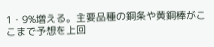1・9%増える。主要品種の銅条や黄銅棒がここまで予想を上回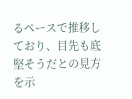るペースで推移しており、目先も底堅そうだとの見方を示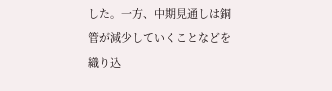した。一方、中期見通しは銅管が減少していくことなどを織り込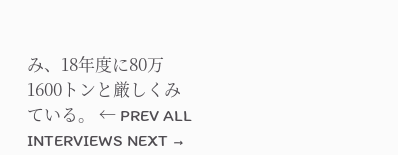み、18年度に80万1600トンと厳しくみている。 ← PREV ALL INTERVIEWS NEXT →